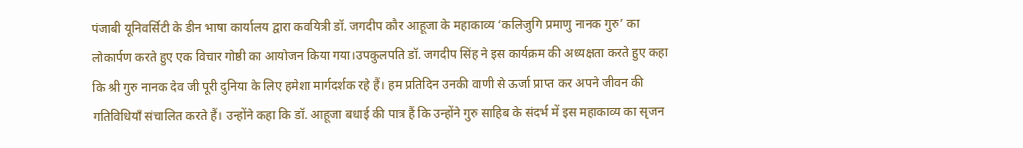पंजाबी यूनिवर्सिटी के डीन भाषा कार्यालय द्वारा कवयित्री डॉ. जगदीप कौर आहूजा के महाकाव्य ‘कलिजुगि प्रमाणु नानक गुरु’ का लोकार्पण करते हुए एक विचार गोष्ठी का आयोजन किया गया।उपकुलपति डॉ. जगदीप सिंह ने इस कार्यक्रम की अध्यक्षता करते हुए कहा कि श्री गुरु नानक देव जी पूरी दुनिया के लिए हमेशा मार्गदर्शक रहे हैं। हम प्रतिदिन उनकी वाणी से ऊर्जा प्राप्त कर अपने जीवन की गतिविधियाँ संचालित करते हैं। उन्होंने कहा कि डॉ. आहूजा बधाई की पात्र हैं कि उन्होंने गुरु साहिब के संदर्भ में इस महाकाव्य का सृजन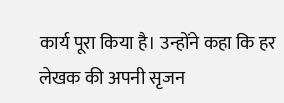कार्य पूरा किया है। उन्होंने कहा कि हर लेखक की अपनी सृजन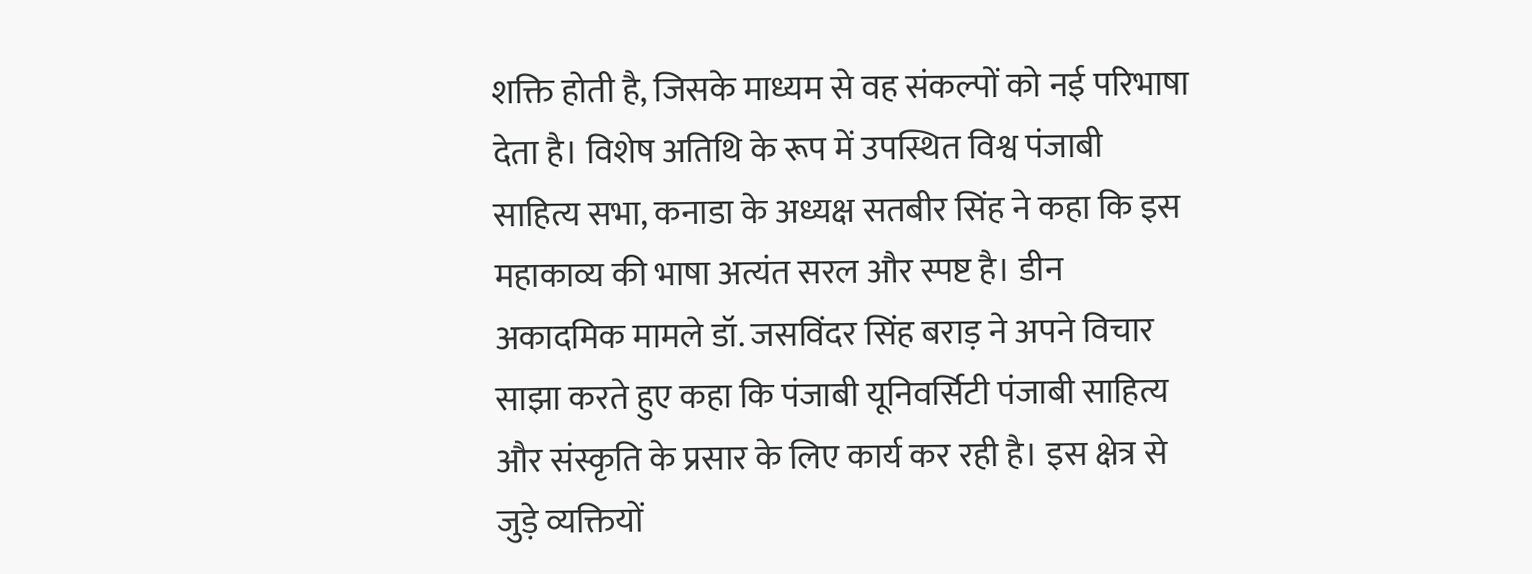शक्ति होती है, जिसके माध्यम से वह संकल्पों को नई परिभाषा देता है। विशेष अतिथि के रूप में उपस्थित विश्व पंजाबी साहित्य सभा, कनाडा के अध्यक्ष सतबीर सिंह ने कहा कि इस महाकाव्य की भाषा अत्यंत सरल और स्पष्ट है। डीन अकादमिक मामले डॉ. जसविंदर सिंह बराड़ ने अपने विचार साझा करते हुए कहा कि पंजाबी यूनिवर्सिटी पंजाबी साहित्य और संस्कृति के प्रसार के लिए कार्य कर रही है। इस क्षेत्र से जुड़े व्यक्तियों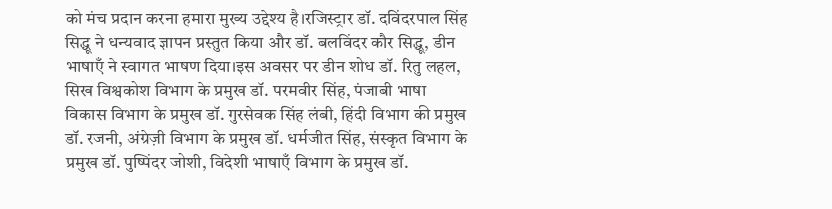को मंच प्रदान करना हमारा मुख्य उद्देश्य है।रजिस्ट्रार डॉ. दविंदरपाल सिंह सिद्धू ने धन्यवाद ज्ञापन प्रस्तुत किया और डॉ. बलविंदर कौर सिद्धू, डीन भाषाएँ ने स्वागत भाषण दिया।इस अवसर पर डीन शोध डॉ. रितु लहल, सिख विश्वकोश विभाग के प्रमुख डॉ. परमवीर सिंह, पंजाबी भाषा विकास विभाग के प्रमुख डॉ. गुरसेवक सिंह लंबी, हिंदी विभाग की प्रमुख डॉ. रजनी, अंग्रेज़ी विभाग के प्रमुख डॉ. धर्मजीत सिंह, संस्कृत विभाग के प्रमुख डॉ. पुष्पिंदर जोशी, विदेशी भाषाएँ विभाग के प्रमुख डॉ.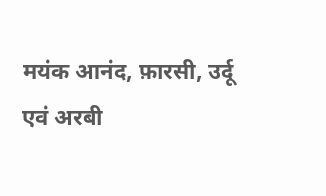मयंक आनंद, फ़ारसी, उर्दू एवं अरबी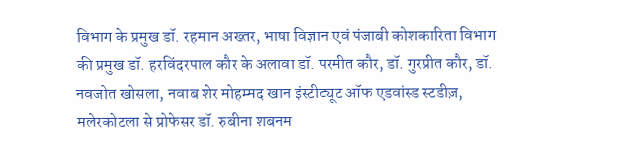विभाग के प्रमुख डॉ. रहमान अख्तर, भाषा विज्ञान एवं पंजाबी कोशकारिता विभाग की प्रमुख डॉ. हरविंदरपाल कौर के अलावा डॉ. परमीत कौर, डॉ. गुरप्रीत कौर, डॉ. नवजोत खोसला, नवाब शेर मोहम्मद खान इंस्टीट्यूट ऑफ एडवांस्ड स्टडीज़, मलेरकोटला से प्रोफेसर डॉ. रुबीना शबनम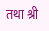तथा श्री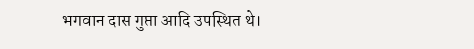भगवान दास गुप्ता आदि उपस्थित थे।